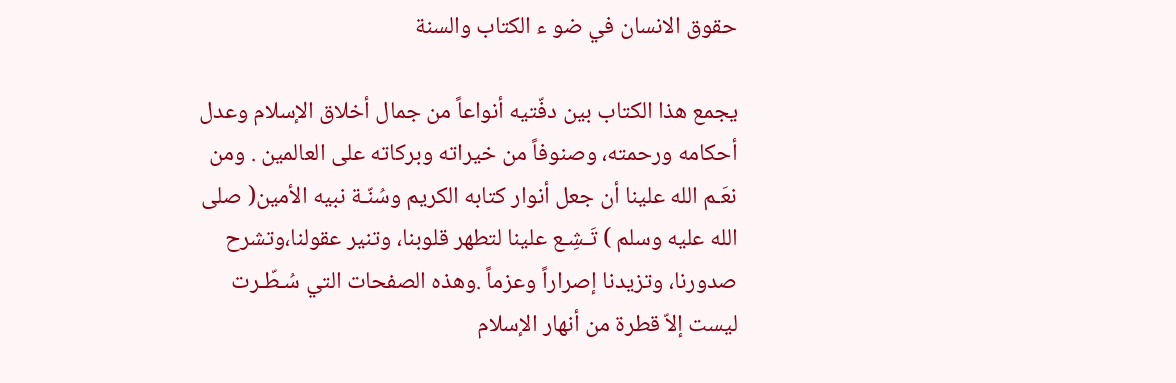حقوق الانسان في ضو ء الكتاب والسنة

يجمع هذا الكتاب بين دفّتيه أنواعاً من جمال أخلاق الإسلام وعدل أحكامه ورحمته، وصنوفاً من خيراته وبركاته على العالمين . ومن نعَـم الله علينا أن جعل أنوار كتابه الكريم وسُنّـة نبيه الأمين( صلى الله عليه وسلم ) تَـشِـع علينا لتطهر قلوبنا، وتنير عقولنا،وتشرح صدورنا، وتزيدنا إصراراً وعزماً .وهذه الصفحات التي سُـطّـرت ليست إلاّ قطرة من أنهار الإسلام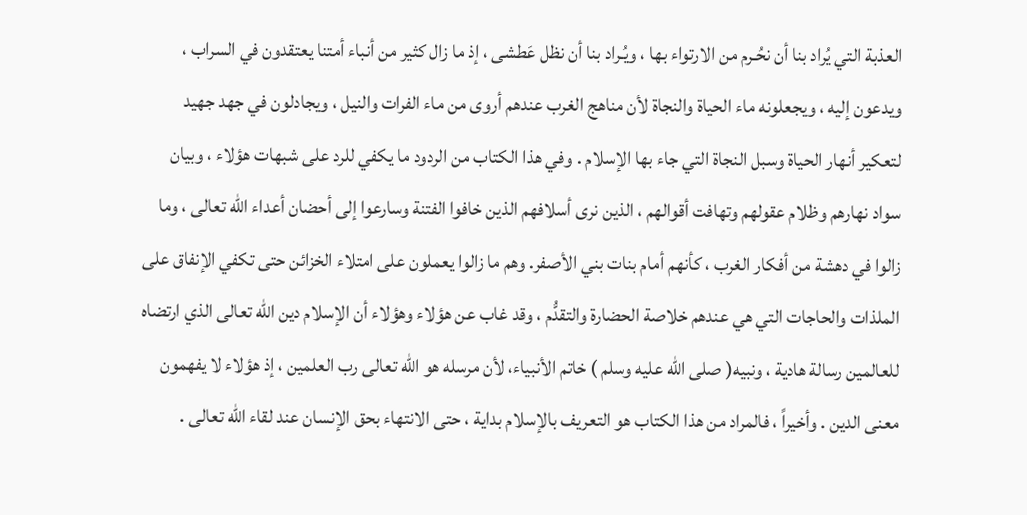العذبة التي يُراد بنا أن نحُـرم من الارتواء بها ، ويُـراد بنا أن نظل عَطشى ، إذ ما زال كثير من أنباء أمتنا يعتقدون في السراب ، ويدعون إليه ، ويجعلونه ماء الحياة والنجاة لأن مناهج الغرب عندهم أروى من ماء الفرات والنيل ، ويجادلون في جهد جهيد لتعكير أنهار الحياة وسبل النجاة التي جاء بها الإسلام . وفي هذا الكتاب من الردود ما يكفي للرد على شبهات هؤلاء ، وبيان سواد نهارهم وظلام عقولهم وتهافت أقوالهم ، الذين نرى أسلافهم الذين خافوا الفتنة وسارعوا إلى أحضان أعداء الله تعالى ، وما زالوا في دهشة من أفكار الغرب ، كأنهم أمام بنات بني الأصفر. وهم ما زالوا يعملون على امتلاء الخزائن حتى تكفي الإنفاق على الملذات والحاجات التي هي عندهم خلاصة الحضارة والتقدُّم ، وقد غاب عن هؤلاء وهؤلاء أن الإسلام دين الله تعالى الذي ارتضاه للعالمين رسالة هادية ، ونبيه( صلى الله عليه وسلم ) خاتم الأنبياء، لأن مرسله هو الله تعالى رب العلمين ، إذ هؤلاء لا يفهمون معنى الدين . وأخيراً ، فالمراد من هذا الكتاب هو التعريف بالإسلام بداية ، حتى الانتهاء بحق الإنسان عند لقاء الله تعالى .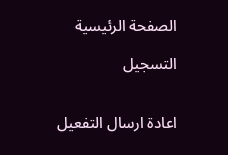الصفحة الرئيسية

التسجيل


اعادة ارسال التفعيل